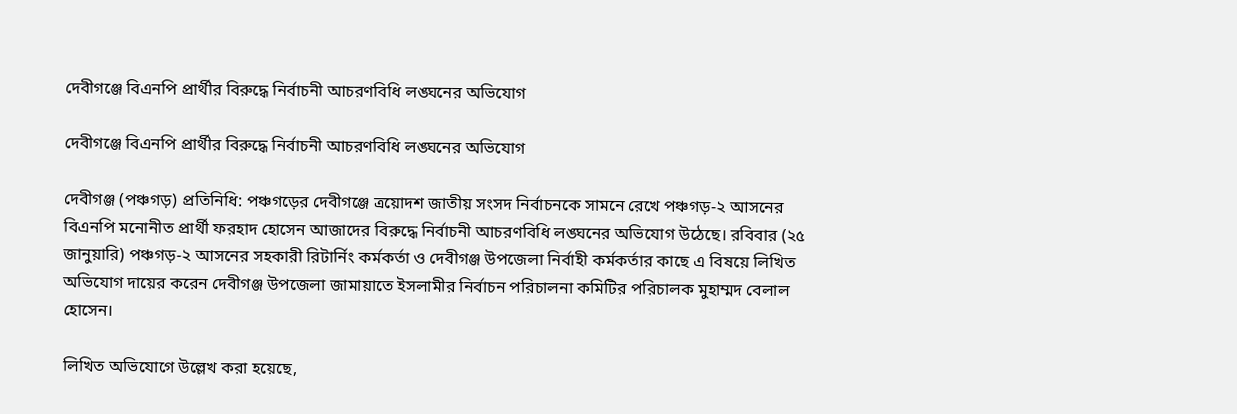দেবীগঞ্জে বিএনপি প্রার্থীর বিরুদ্ধে নির্বাচনী আচরণবিধি লঙ্ঘনের অভিযোগ

দেবীগঞ্জে বিএনপি প্রার্থীর বিরুদ্ধে নির্বাচনী আচরণবিধি লঙ্ঘনের অভিযোগ

দেবীগঞ্জ (পঞ্চগড়) প্রতিনিধি: পঞ্চগড়ের দেবীগঞ্জে ত্রয়োদশ জাতীয় সংসদ নির্বাচনকে সামনে রেখে পঞ্চগড়-২ আসনের বিএনপি মনোনীত প্রার্থী ফরহাদ হোসেন আজাদের বিরুদ্ধে নির্বাচনী আচরণবিধি লঙ্ঘনের অভিযোগ উঠেছে। রবিবার (২৫ জানুয়ারি) পঞ্চগড়-২ আসনের সহকারী রিটার্নিং কর্মকর্তা ও দেবীগঞ্জ উপজেলা নির্বাহী কর্মকর্তার কাছে এ বিষয়ে লিখিত অভিযোগ দায়ের করেন দেবীগঞ্জ উপজেলা জামায়াতে ইসলামীর নির্বাচন পরিচালনা কমিটির পরিচালক মুহাম্মদ বেলাল হোসেন।

লিখিত অভিযোগে উল্লেখ করা হয়েছে,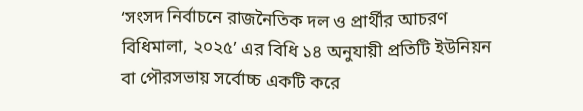‘সংসদ নির্বাচনে রাজনৈতিক দল ও প্রার্থীর আচরণ বিধিমালা, ২০২৫’ এর বিধি ১৪ অনুযায়ী প্রতিটি ইউনিয়ন বা পৌরসভায় সর্বোচ্চ একটি করে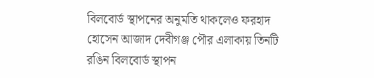বিলবোর্ড স্থাপনের অনুমতি থাকলেও ফরহাদ হোসেন আজাদ দেবীগঞ্জ পৌর এলাকায় তিনটি রঙিন বিলবোর্ড স্থাপন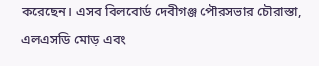করেছেন। এসব বিলবোর্ড দেবীগঞ্জ পৌরসভার চৌরাস্তা, এলএসডি মোড় এবং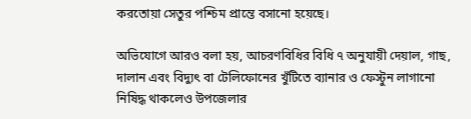করতোয়া সেতুর পশ্চিম প্রান্তে বসানো হয়েছে।

অভিযোগে আরও বলা হয়, আচরণবিধির বিধি ৭ অনুযায়ী দেয়াল, গাছ, দালান এবং বিদ্যুৎ বা টেলিফোনের খুঁটিতে ব্যানার ও ফেস্টুন লাগানো নিষিদ্ধ থাকলেও উপজেলার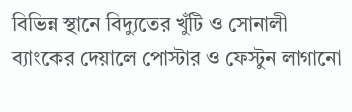বিভিন্ন স্থানে বিদ্যুতের খুঁটি ও সোনালী ব্যাংকের দেয়ালে পোস্টার ও ফেস্টুন লাগানো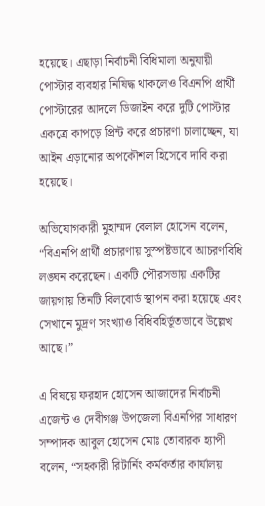হয়েছে। এছাড়া নির্বাচনী বিধিমালা অনুযায়ী পোস্টার ব্যবহার নিষিদ্ধ থাকলেও বিএনপি প্রার্থী পোস্টারের আদলে ডিজাইন করে দুটি পোস্টার একত্রে কাপড়ে প্রিন্ট করে প্রচারণা চালাচ্ছেন, যা আইন এড়ানোর অপকৌশল হিসেবে দাবি করা হয়েছে।

অভিযোগকারী মুহাম্মদ বেলাল হোসেন বলেন, “বিএনপি প্রার্থী প্রচারণায় সুস্পষ্টভাবে আচরণবিধি লঙ্ঘন করেছেন। একটি পৌরসভায় একটির জায়গায় তিনটি বিলবোর্ড স্থাপন করা হয়েছে এবং সেখানে মুদ্রণ সংখ্যাও বিধিবহির্ভূতভাবে উল্লেখ আছে।”

এ বিষয়ে ফরহাদ হোসেন আজাদের নির্বাচনী এজেন্ট ও দেবীগঞ্জ উপজেলা বিএনপির সাধারণ সম্পাদক আবুল হোসেন মোঃ তোবারক হ্যাপী বলেন, “সহকারী রিটার্নিং কর্মকর্তার কার্যালয়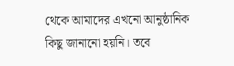থেকে আমাদের এখনো আনুষ্ঠানিক কিছু জানানো হয়নি। তবে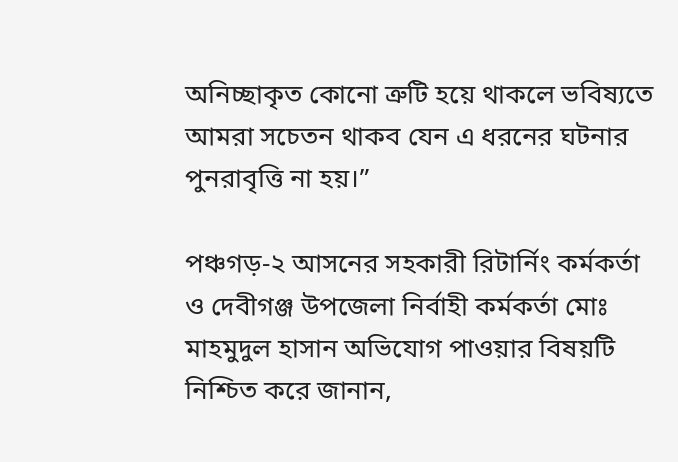অনিচ্ছাকৃত কোনো ত্রুটি হয়ে থাকলে ভবিষ্যতে আমরা সচেতন থাকব যেন এ ধরনের ঘটনার পুনরাবৃত্তি না হয়।”

পঞ্চগড়-২ আসনের সহকারী রিটার্নিং কর্মকর্তা ও দেবীগঞ্জ উপজেলা নির্বাহী কর্মকর্তা মোঃ মাহমুদুল হাসান অভিযোগ পাওয়ার বিষয়টি নিশ্চিত করে জানান,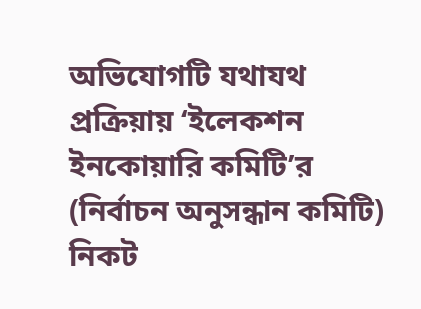অভিযোগটি যথাযথ প্রক্রিয়ায় ‘ইলেকশন ইনকোয়ারি কমিটি’র (নির্বাচন অনুসন্ধান কমিটি) নিকট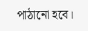পাঠানো হবে।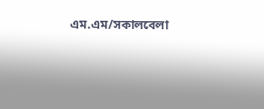এম.এম/সকালবেলা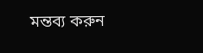মন্তব্য করুন